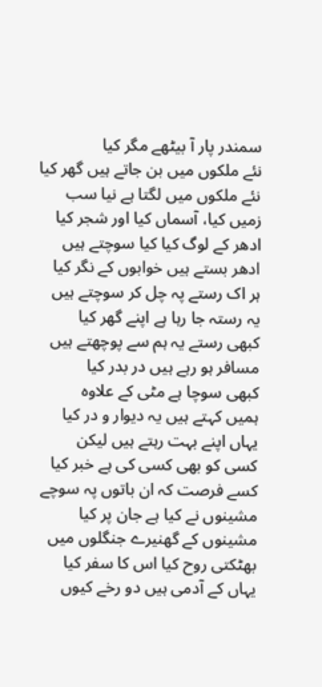سمندر پار آ بیٹھے مگر کیا
نئے ملکوں میں بن جاتے ہیں گھر کیا
نئے ملکوں میں لگتا ہے نیا سب
زمیں کیا، آسماں کیا اور شجر کیا
ادھر کے لوگ کیا کیا سوچتے ہیں
ادھر بستے ہیں خوابوں کے نگر کیا
ہر اک رستے پہ چل کر سوچتے ہیں
یہ رستہ جا رہا ہے اپنے گھر کیا
کبھی رستے یہ ہم سے پوچھتے ہیں
مسافر ہو رہے ہیں در بدر کیا
کبھی سوچا ہے مٹی کے علاوہ
ہمیں کہتے ہیں یہ دیوار و در کیا
یہاں اپنے بہت رہتے ہیں لیکن
کسی کو بھی کسی کی ہے خبر کیا
کسے فرصت کہ ان باتوں پہ سوچے
مشینوں نے کیا ہے جان پر کیا
مشینوں کے گھنیرے جنگلوں میں
بھٹکتی روح کیا اس کا سفر کیا
یہاں کے آدمی ہیں دو رخے کیوں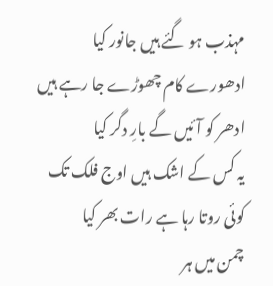مہذب ہو گئے ہیں جانور کیا
ادھورے کام چھوڑے جا رہے ہیں
ادھر کو آئیں گے بارِ دگر کیا
یہ کس کے اشک ہیں اوج فلک تک
کوئی روتا رہا ہے رات بھر کیا
چمن میں ہر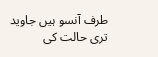طرف آنسو ہیں جاوید
تری حالت کی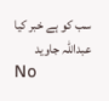سب کو ہے خبر کیا
عبداللہ جاوید
No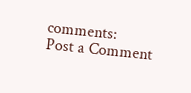comments:
Post a Comment